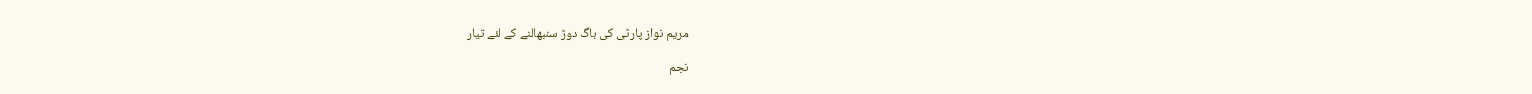مریم نواز پارٹی کی باگ دوڑ سنبھالنے کے لئے تیار

نجم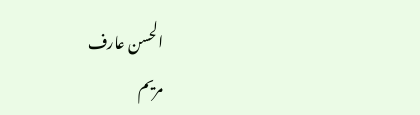الحسن عارف
مریم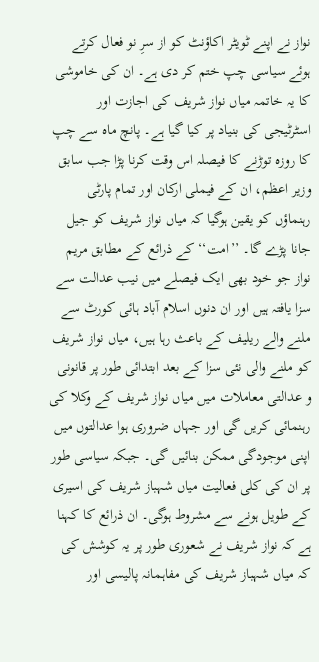نواز نے اپنے ٹویٹر اکاؤنٹ کو از سرِ نو فعال کرتے ہوئے سیاسی چپ ختم کر دی ہے۔ ان کی خاموشی کا یہ خاتمہ میاں نواز شریف کی اجازت اور اسٹرٹیجی کی بنیاد پر کیا گیا ہے۔ پانچ ماہ سے چپ کا روزہ توڑنے کا فیصلہ اس وقت کرنا پڑا جب سابق وزیر اعظم، ان کے فیملی ارکان اور تمام پارٹی رہنماؤں کو یقین ہوگیا کہ میاں نواز شریف کو جیل جانا پڑے گا۔ ’’امت‘‘ کے ذرائع کے مطابق مریم نواز جو خود بھی ایک فیصلے میں نیب عدالت سے سزا یافتہ ہیں اور ان دنوں اسلام آباد ہائی کورٹ سے ملنے والے ریلیف کے باعث رہا ہیں، میاں نواز شریف کو ملنے والی نئی سزا کے بعد ابتدائی طور پر قانونی و عدالتی معاملات میں میاں نواز شریف کے وکلا کی رہنمائی کریں گی اور جہاں ضروری ہوا عدالتوں میں اپنی موجودگی ممکن بنائیں گی۔ جبکہ سیاسی طور پر ان کی کلی فعالیت میاں شہباز شریف کی اسیری کے طویل ہونے سے مشروط ہوگی۔ ان ذرائع کا کہنا ہے کہ نواز شریف نے شعوری طور پر یہ کوشش کی کہ میاں شہباز شریف کی مفاہمانہ پالیسی اور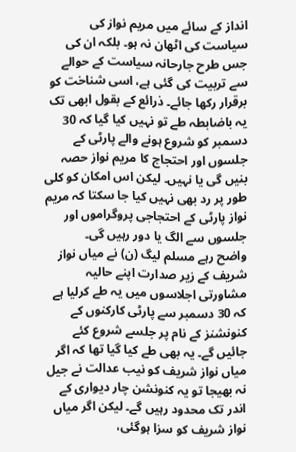انداز کے سائے میں مریم نواز کی سیاست کی اٹھان نہ ہو۔ بلکہ ان کی جس طرح جارحانہ سیاست کے حوالے سے تربیت کی گئی ہے، اسی شناخت کو برقرار رکھا جائے۔ ذرائع کے بقول ابھی تک یہ باضابطہ طے تو نہیں کیا گیا کہ 30 دسمبر کو شروع ہونے والے پارٹی کے جلسوں اور احتجاج کا مریم نواز حصہ بنیں گی یا نہیں۔ لیکن اس امکان کو کلی طور پر رد بھی نہیں کیا جا سکتا کہ مریم نواز پارٹی کے احتجاجی پروگراموں اور جلسوں سے الگ یا دور رہیں گی۔
واضح رہے مسلم لیگ (ن) نے میاں نواز شریف کے زیر صدارت اپنے حالیہ مشاورتی اجلاسوں میں یہ طے کرلیا ہے کہ 30 دسمبر سے پارٹی کارکنوں کے کنونشنز کے نام پر جلسے شروع کئے جائیں گے۔ یہ بھی طے کیا گیا تھا کہ اگر میاں نواز شریف کو نیب عدالت نے جیل نہ بھیجا تو یہ کنونشن چار دیواری کے اندر تک محدود رہیں گے۔ لیکن اگر میاں نواز شریف کو سزا ہوگئی،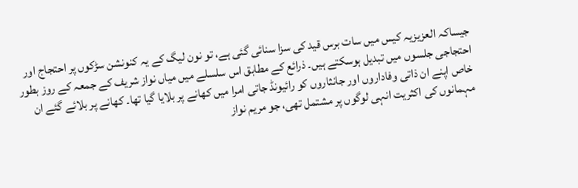جیساکہ العزیزیہ کیس میں سات برس قید کی سزا سنائی گئی ہے، تو نون لیگ کے یہ کنونشن سڑکوں پر احتجاج اور احتجاجی جلسوں میں تبدیل ہوسکتے ہیں۔ ذرائع کے مطابق اس سلسلے میں میاں نواز شریف کے جمعہ کے روز بطور خاص اپنے ان ذاتی وفاداروں اور جانثاروں کو رائیونڈ جاتی امرا میں کھانے پر بلایا گیا تھا۔ کھانے پر بلائے گئے ان مہمانوں کی اکثریت انہی لوگوں پر مشتمل تھی، جو مریم نواز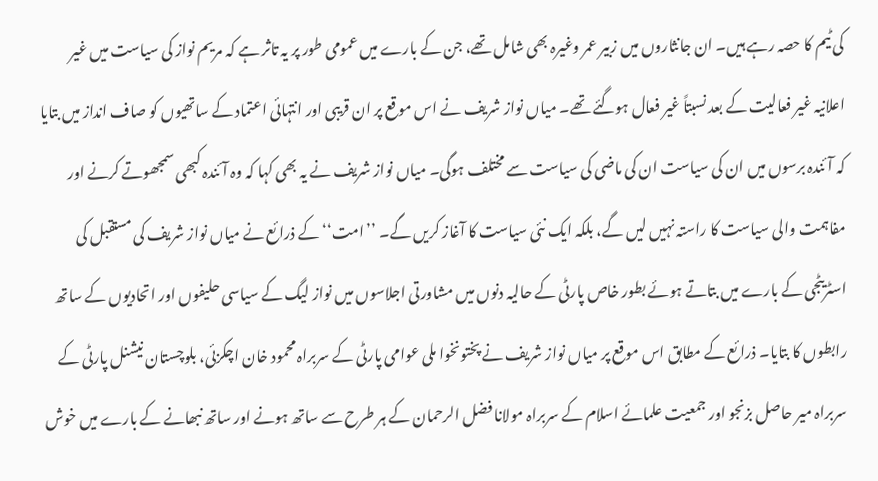کی ٹیم کا حصہ رہے ہیں۔ ان جانثاروں میں زبیر عمر وغیرہ بھی شامل تھے، جن کے بارے میں عمومی طور پر یہ تاثر ہے کہ مریم نواز کی سیاست میں غیر اعلانیہ غیر فعالیت کے بعد نسبتاً غیر فعال ہوگئے تھے۔ میاں نواز شریف نے اس موقع پر ان قریبی اور انتہائی اعتماد کے ساتھیوں کو صاف انداز میں بتایا کہ آئندہ برسوں میں ان کی سیاست ان کی ماضی کی سیاست سے مختلف ہوگی۔ میاں نواز شریف نے یہ بھی کہا کہ وہ آئندہ کبھی سمجھوتے کرنے اور مفاہمت والی سیاست کا راستہ نہیں لیں گے، بلکہ ایک نئی سیاست کا آغاز کریں گے۔ ’’امت‘‘ کے ذرائع نے میاں نواز شریف کی مستقبل کی اسٹریٹجی کے بارے میں بتاتے ہوئے بطور خاص پارٹی کے حالیہ دنوں میں مشاورتی اجلاسوں میں نواز لیگ کے سیاسی حلیفوں اور اتحادیوں کے ساتھ رابطوں کا بتایا۔ ذرائع کے مطابق اس موقع پر میاں نواز شریف نے پختونخوا ملی عوامی پارٹی کے سربراہ محمود خان اچکزئی، بلوچستان نیشنل پارٹی کے سربراہ میر حاصل بزنجو اور جمعیت علمائے اسلام کے سربراہ مولانا فضل الرحمان کے ہر طرح سے ساتھ ہونے اور ساتھ نبھانے کے بارے میں خوش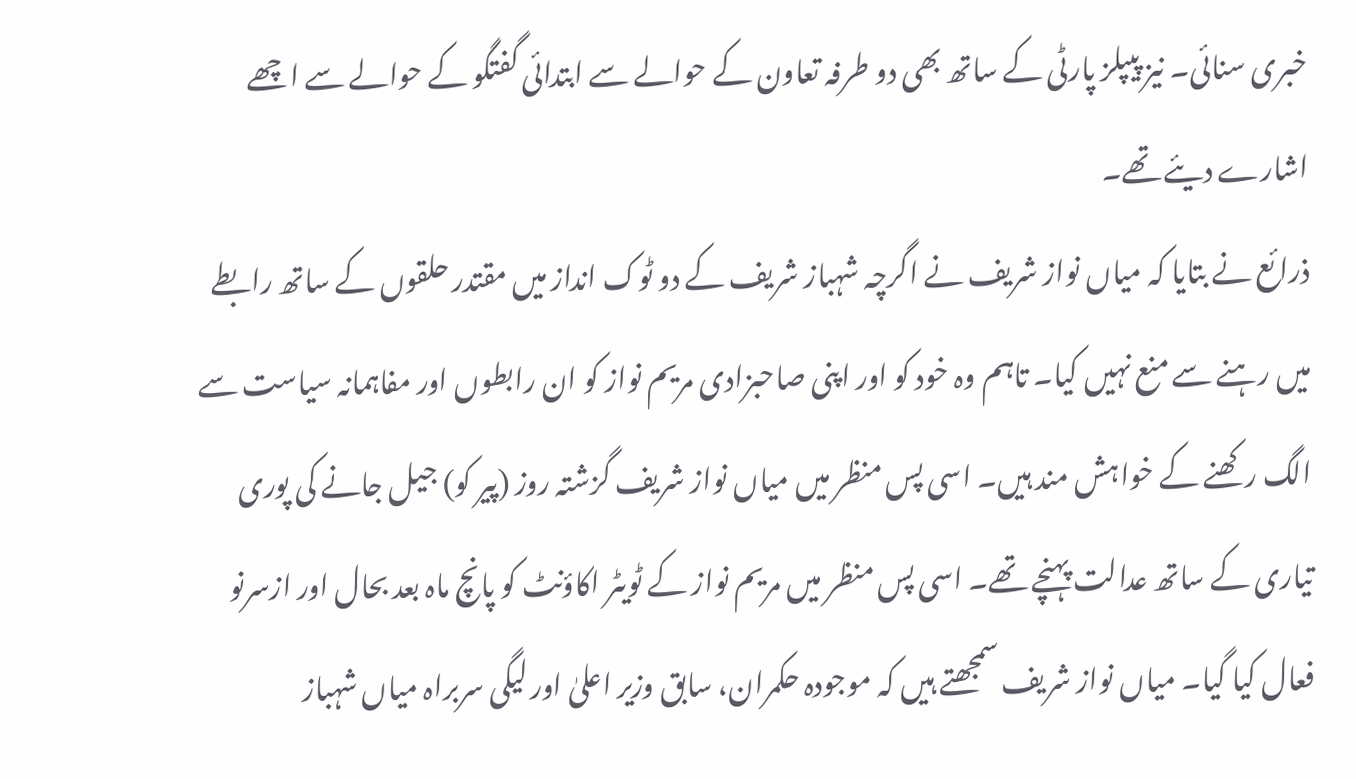خبری سنائی۔ نیز پیپلز پارٹی کے ساتھ بھی دو طرفہ تعاون کے حوالے سے ابتدائی گفتگو کے حوالے سے اچھے اشارے دیئے تھے۔
ذرائع نے بتایا کہ میاں نواز شریف نے اگرچہ شہباز شریف کے دو ٹوک انداز میں مقتدر حلقوں کے ساتھ رابطے میں رہنے سے منع نہیں کیا۔ تاہم وہ خود کو اور اپنی صاحبزادی مریم نواز کو ان رابطوں اور مفاہمانہ سیاست سے الگ رکھنے کے خواہش مند ہیں۔ اسی پس منظر میں میاں نواز شریف گزشتہ روز (پیر کو) جیل جانے کی پوری تیاری کے ساتھ عدالت پہنچے تھے۔ اسی پس منظر میں مریم نواز کے ٹویٹر اکاؤنٹ کو پانچ ماہ بعد بحال اور ازسرنو فعال کیا گیا۔ میاں نواز شریف سمجھتے ہیں کہ موجودہ حکمران، سابق وزیر اعلیٰ اور لیگی سربراہ میاں شہباز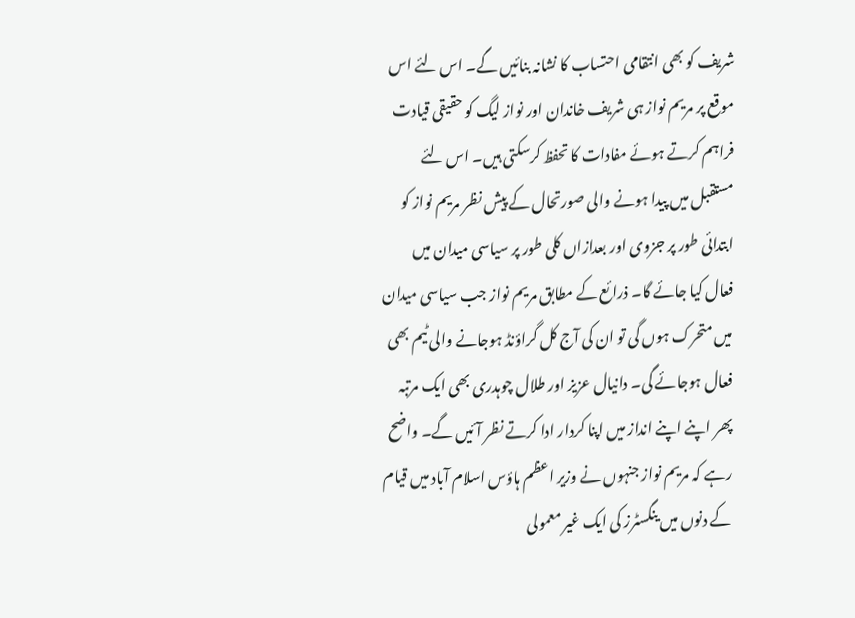شریف کو بھی انتقامی احتساب کا نشانہ بنائیں گے۔ اس لئے اس موقع پر مریم نواز ہی شریف خاندان اور نواز لیگ کو حقیقی قیادت فراہم کرتے ہوئے مفادات کا تحفظ کرسکتی ہیں۔ اس لئے مستقبل میں پیدا ہونے والی صورتحال کے پیش نظر مریم نواز کو ابتدائی طور پر جزوی اور بعدازاں کلی طور پر سیاسی میدان میں فعال کیا جائے گا۔ ذرائع کے مطابق مریم نواز جب سیاسی میدان میں متحرک ہوں گی تو ان کی آج کل گراؤنڈ ہوجانے والی ٹیم بھی فعال ہوجائے گی۔ دانیال عزیز اور طلال چوہدری بھی ایک مرتبہ پھر اپنے اپنے انداز میں اپنا کردار ادا کرتے نظر آئیں گے۔ واضح رہے کہ مریم نواز جنہوں نے وزیر اعظم ہاؤس اسلام آباد میں قیام کے دنوں میں ینگسٹرز کی ایک غیر معمولی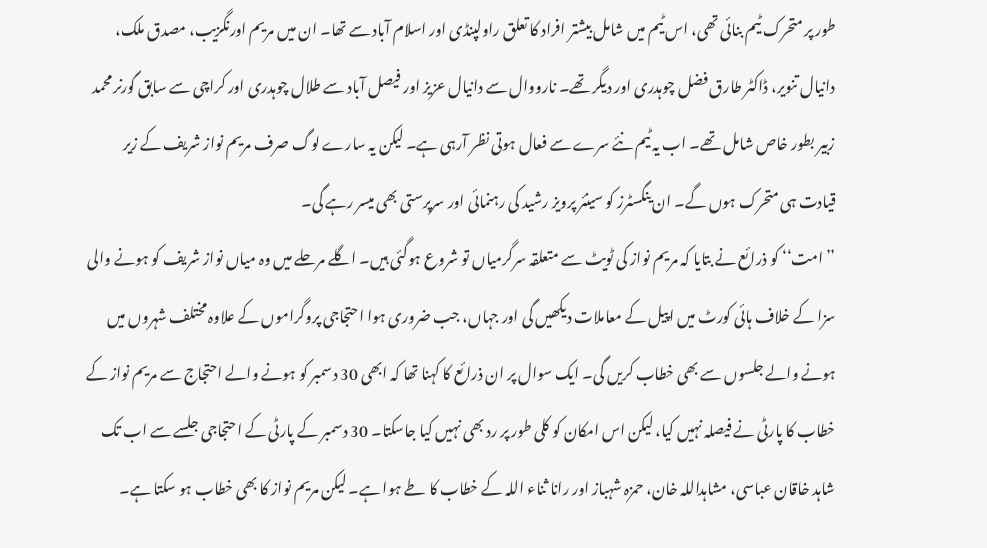طور پر متحرک ٹیم بنائی تھی، اس ٹیم میں شامل بیشتر افراد کا تعلق راولپنڈی اور اسلام آباد سے تھا۔ ان میں مریم اورنگزیب، مصدق ملک، دانیال تنویر، ڈاکٹر طارق فضل چوہدری اور دیگر تھے۔ نارووال سے دانیال عزیز اور فیصل آباد سے طلال چوہدری اور کراچی سے سابق گورنر محمد زبیر بطور خاص شامل تھے۔ اب یہ ٹیم نئے سرے سے فعال ہوتی نظر آرہی ہے۔ لیکن یہ سارے لوگ صرف مریم نواز شریف کے زیر قیادت ہی متحرک ہوں گے۔ ان ینگسٹرز کو سینئر پرویز رشید کی رہنمائی اور سرپرستی بھی میسر رہے گی۔
’’امت‘‘ کو ذرائع نے بتایا کہ مریم نواز کی ٹویٹ سے متعلقہ سرگرمیاں تو شروع ہوگئی ہیں۔ اگلے مرحلے میں وہ میاں نواز شریف کو ہونے والی سزا کے خلاف ہائی کورٹ میں اپیل کے معاملات دیکھیں گی اور جہاں، جب ضروری ہوا احتجاجی پروگراموں کے علاوہ مختلف شہروں میں ہونے والے جلسوں سے بھی خطاب کریں گی۔ ایک سوال پر ان ذرائع کا کہنا تھا کہ ابھی 30 دسمبر کو ہونے والے احتجاج سے مریم نواز کے خطاب کا پارٹی نے فیصلہ نہیں کیا، لیکن اس امکان کو کلی طور پر رد بھی نہیں کیا جاسکتا۔ 30 دسمبر کے پارٹی کے احتجاجی جلسے سے اب تک شاہد خاقان عباسی، مشاہداللہ خان، حمزہ شہباز اور رانا ثناء اللہ کے خطاب کا طے ہوا ہے۔ لیکن مریم نواز کا بھی خطاب ہو سکتا ہے۔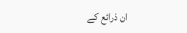ان ذرائع کے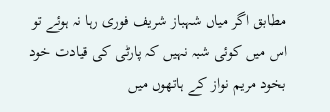مطابق اگر میاں شہباز شریف فوری رہا نہ ہوئے تو اس میں کوئی شبہ نہیں کہ پارٹی کی قیادت خود بخود مریم نواز کے ہاتھوں میں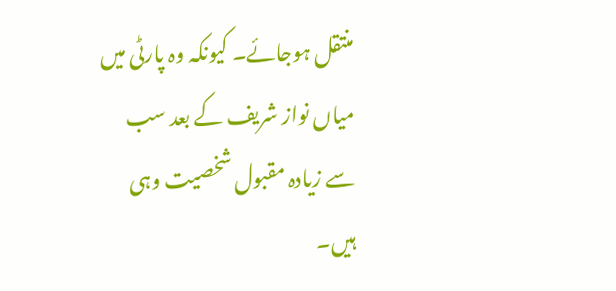منتقل ہوجائے۔ کیونکہ وہ پارٹی میں میاں نواز شریف کے بعد سب سے زیادہ مقبول شخصیت وہی ہیں۔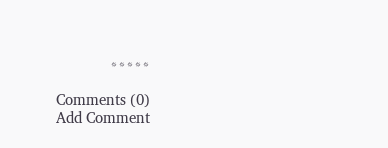٭٭٭٭٭

Comments (0)
Add Comment